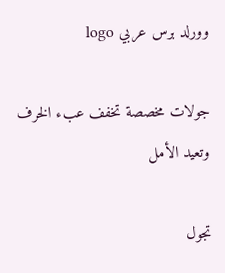وورلد برس عربي logo

جولات مخصصة تخفف عبء الخرف وتعيد الأمل

تجول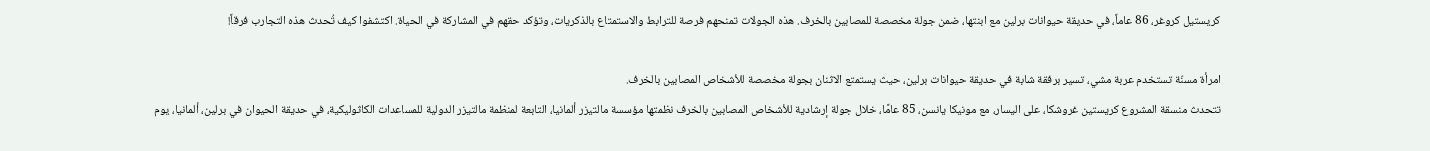كريستيل كروغر، 86 عاماً، في حديقة حيوانات برلين مع ابنتها، ضمن جولة مخصصة للمصابين بالخرف. هذه الجولات تمنحهم فرصة للترابط والاستمتاع بالذكريات، وتؤكد حقهم في المشاركة في الحياة. اكتشفوا كيف تُحدث هذه التجارب فرقاً!

امرأة مسنّة تستخدم عربة مشي، تسير برفقة شابة في حديقة حيوانات برلين، حيث يستمتع الاثنان بجولة مخصصة للأشخاص المصابين بالخرف.
تتحدث منسقة المشروع كريستين غروشكا، على اليسار، مع مونيكا يانسن، 85 عامًا، خلال جولة إرشادية للأشخاص المصابين بالخرف نظمتها مؤسسة مالتيزر ألمانيا، التابعة لمنظمة مالتيزر الدولية للمساعدات الكاثوليكية، في حديقة الحيوان في برلين، ألمانيا، يوم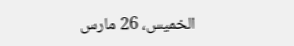الخميس، 26 مارس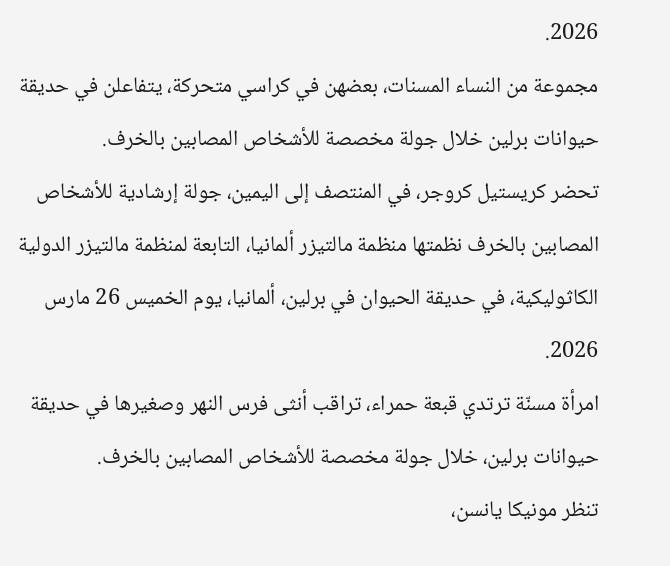2026.
مجموعة من النساء المسنات، بعضهن في كراسي متحركة، يتفاعلن في حديقة حيوانات برلين خلال جولة مخصصة للأشخاص المصابين بالخرف.
تحضر كريستيل كروجر، في المنتصف إلى اليمين، جولة إرشادية للأشخاص المصابين بالخرف نظمتها منظمة مالتيزر ألمانيا، التابعة لمنظمة مالتيزر الدولية الكاثوليكية، في حديقة الحيوان في برلين، ألمانيا، يوم الخميس 26 مارس 2026.
امرأة مسنّة ترتدي قبعة حمراء، تراقب أنثى فرس النهر وصغيرها في حديقة حيوانات برلين، خلال جولة مخصصة للأشخاص المصابين بالخرف.
تنظر مونيكا يانسن،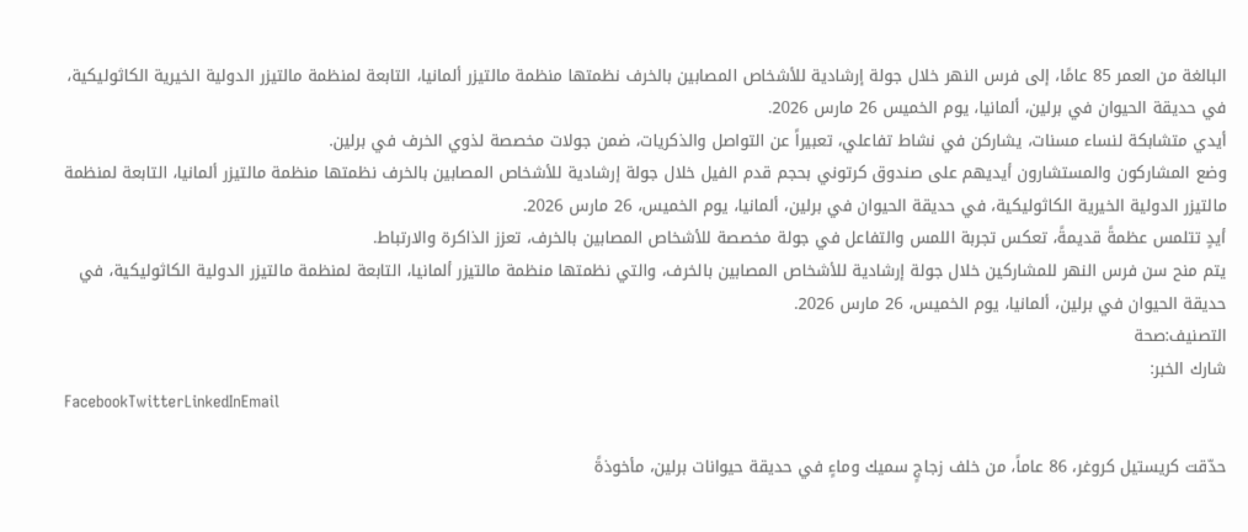البالغة من العمر 85 عامًا، إلى فرس النهر خلال جولة إرشادية للأشخاص المصابين بالخرف نظمتها منظمة مالتيزر ألمانيا، التابعة لمنظمة مالتيزر الدولية الخيرية الكاثوليكية، في حديقة الحيوان في برلين، ألمانيا، يوم الخميس 26 مارس 2026.
أيدي متشابكة لنساء مسنات، يشاركن في نشاط تفاعلي، تعبيراً عن التواصل والذكريات، ضمن جولات مخصصة لذوي الخرف في برلين.
وضع المشاركون والمستشارون أيديهم على صندوق كرتوني بحجم قدم الفيل خلال جولة إرشادية للأشخاص المصابين بالخرف نظمتها منظمة مالتيزر ألمانيا، التابعة لمنظمة مالتيزر الدولية الخيرية الكاثوليكية، في حديقة الحيوان في برلين، ألمانيا، يوم الخميس، 26 مارس 2026.
أيدٍ تتلمس عظمةً قديمةً، تعكس تجربة اللمس والتفاعل في جولة مخصصة للأشخاص المصابين بالخرف، تعزز الذاكرة والارتباط.
يتم منح سن فرس النهر للمشاركين خلال جولة إرشادية للأشخاص المصابين بالخرف، والتي نظمتها منظمة مالتيزر ألمانيا، التابعة لمنظمة مالتيزر الدولية الكاثوليكية، في حديقة الحيوان في برلين، ألمانيا، يوم الخميس، 26 مارس 2026.
التصنيف:صحة
شارك الخبر:
FacebookTwitterLinkedInEmail

حدّقت كريستيل كروغر، 86 عاماً، من خلف زجاجٍ سميك وماءٍ في حديقة حيوانات برلين، مأخوذةً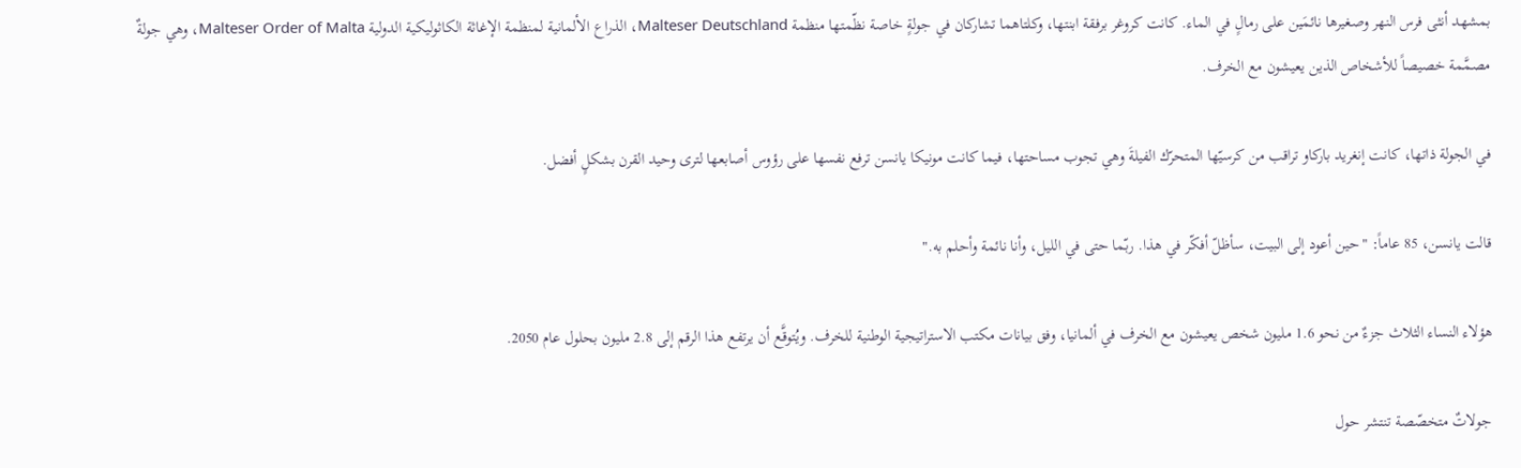بمشهد أنثى فرس النهر وصغيرها نائمَين على رمالٍ في الماء. كانت كروغر برفقة ابنتها، وكلتاهما تشاركان في جولةٍ خاصة نظّمتها منظمة Malteser Deutschland، الذراع الألمانية لمنظمة الإغاثة الكاثوليكية الدولية Malteser Order of Malta، وهي جولةٌ مصمَّمة خصيصاً للأشخاص الذين يعيشون مع الخرف.

في الجولة ذاتها، كانت إنغريد باركاو تراقب من كرسيّها المتحرّك الفيلةَ وهي تجوب مساحتها، فيما كانت مونيكا يانسن ترفع نفسها على رؤوس أصابعها لترى وحيد القرن بشكلٍ أفضل.

قالت يانسن، 85 عاماً: "حين أعود إلى البيت، سأظلّ أفكّر في هذا. ربّما حتى في الليل، وأنا نائمة وأحلم به."

هؤلاء النساء الثلاث جزءٌ من نحو 1.6 مليون شخص يعيشون مع الخرف في ألمانيا، وفق بيانات مكتب الاستراتيجية الوطنية للخرف. ويُتوقَّع أن يرتفع هذا الرقم إلى 2.8 مليون بحلول عام 2050.

جولاتٌ متخصّصة تنتشر حول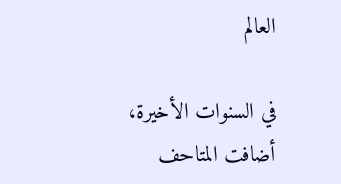العالم

في السنوات الأخيرة، أضافت المتاحف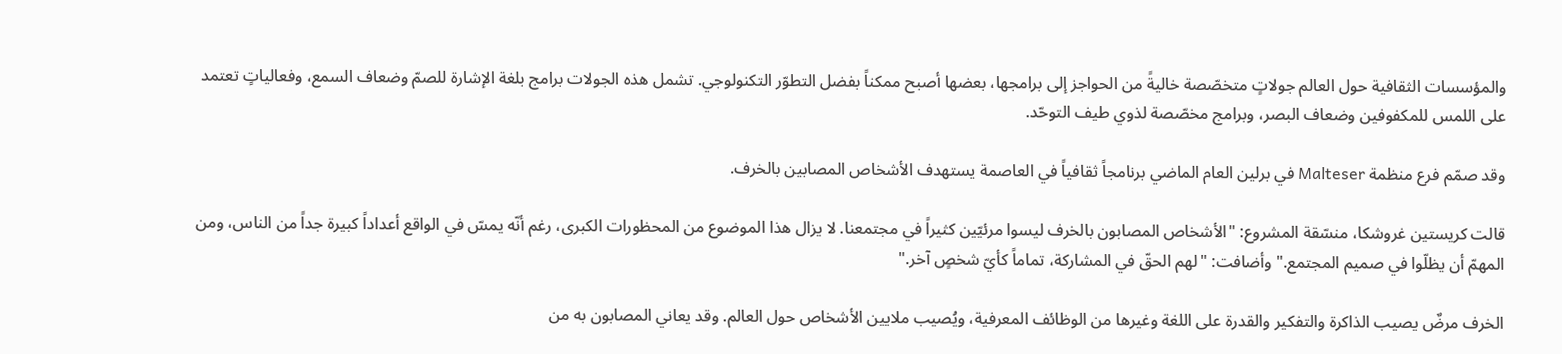والمؤسسات الثقافية حول العالم جولاتٍ متخصّصة خاليةً من الحواجز إلى برامجها، بعضها أصبح ممكناً بفضل التطوّر التكنولوجي. تشمل هذه الجولات برامج بلغة الإشارة للصمّ وضعاف السمع، وفعالياتٍ تعتمد على اللمس للمكفوفين وضعاف البصر، وبرامج مخصّصة لذوي طيف التوحّد.

وقد صمّم فرع منظمة Malteser في برلين العام الماضي برنامجاً ثقافياً في العاصمة يستهدف الأشخاص المصابين بالخرف.

قالت كريستين غروشكا، منسّقة المشروع: "الأشخاص المصابون بالخرف ليسوا مرئيّين كثيراً في مجتمعنا. لا يزال هذا الموضوع من المحظورات الكبرى، رغم أنّه يمسّ في الواقع أعداداً كبيرة جداً من الناس، ومن المهمّ أن يظلّوا في صميم المجتمع." وأضافت: "لهم الحقّ في المشاركة، تماماً كأيّ شخصٍ آخر."

الخرف مرضٌ يصيب الذاكرة والتفكير والقدرة على اللغة وغيرها من الوظائف المعرفية، ويُصيب ملايين الأشخاص حول العالم. وقد يعاني المصابون به من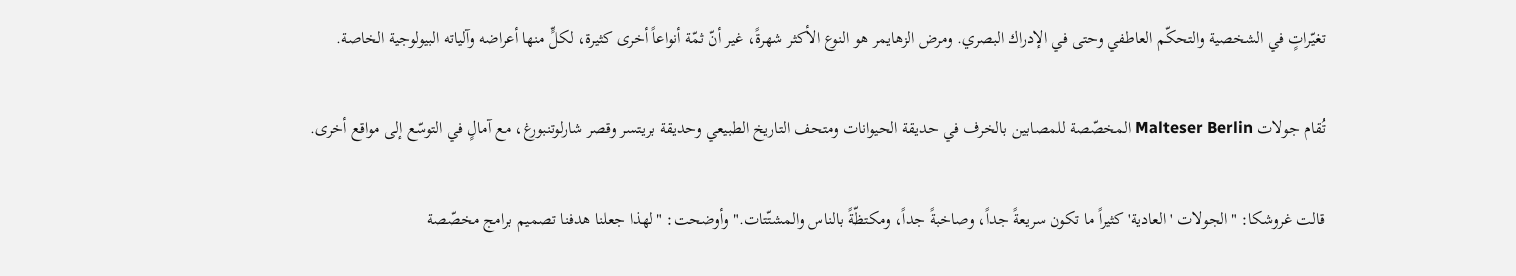تغيّراتٍ في الشخصية والتحكّم العاطفي وحتى في الإدراك البصري. ومرض الزهايمر هو النوع الأكثر شهرةً، غير أنّ ثمّة أنواعاً أخرى كثيرة، لكلٍّ منها أعراضه وآلياته البيولوجية الخاصة.

تُقام جولات Malteser Berlin المخصّصة للمصابين بالخرف في حديقة الحيوانات ومتحف التاريخ الطبيعي وحديقة بريتسر وقصر شارلوتنبورغ، مع آمالٍ في التوسّع إلى مواقع أخرى.

قالت غروشكا: "الجولات 'العادية' كثيراً ما تكون سريعةً جداً، وصاخبةً جداً، ومكتظّةً بالناس والمشتّتات." وأوضحت: "لهذا جعلنا هدفنا تصميم برامج مخصّصة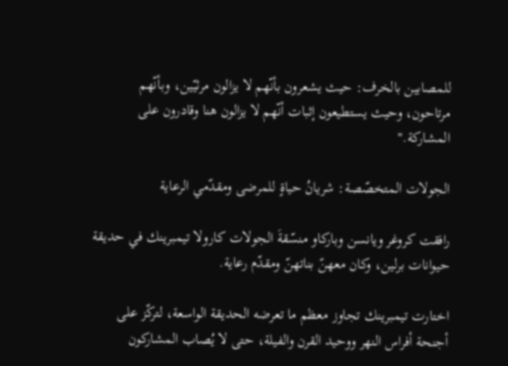للمصابين بالخرف: حيث يشعرون بأنّهم لا يزالون مرئيّين، وبأنّهم مرتاحون، وحيث يستطيعون إثبات أنّهم لا يزالون هنا وقادرون على المشاركة."

الجولات المتخصّصة: شريانُ حياةٍ للمرضى ومقدّمي الرعاية

رافقت كروغر ويانسن وباركاو منسّقةَ الجولات كارولا تيمبرينك في حديقة حيوانات برلين، وكان معهنّ بناتهنّ ومقدّم رعاية.

اختارت تيمبرينك تجاوز معظم ما تعرضه الحديقة الواسعة، لتركّز على أجنحة أفراس النهر ووحيد القرن والفيلة، حتى لا يُصاب المشاركون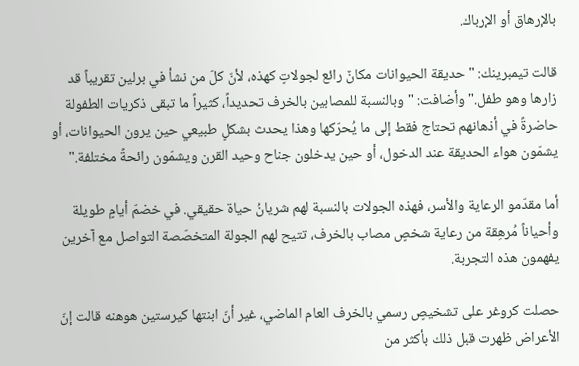بالإرهاق أو الإرباك.

قالت تيمبرينك: "حديقة الحيوانات مكانٌ رائع لجولاتٍ كهذه، لأنّ كلّ من نشأ في برلين تقريباً قد زارها وهو طفل." وأضافت: "وبالنسبة للمصابين بالخرف تحديداً، كثيراً ما تبقى ذكريات الطفولة حاضرةً في أذهانهم تحتاج فقط إلى ما يُحرّكها وهذا يحدث بشكلٍ طبيعي حين يرون الحيوانات، أو يشمّون هواء الحديقة عند الدخول، أو حين يدخلون جناح وحيد القرن ويشمّون رائحةً مختلفة."

أما مقدّمو الرعاية والأسر، فهذه الجولات بالنسبة لهم شريانُ حياة حقيقي. في خضمّ أيامٍ طويلة وأحياناً مُرهِقة من رعاية شخصٍ مصاب بالخرف، تتيح لهم الجولة المتخصّصة التواصل مع آخرين يفهمون هذه التجربة.

حصلت كروغر على تشخيصٍ رسمي بالخرف العام الماضي، غير أنّ ابنتها كيرستين هوهنه قالت إنّ الأعراض ظهرت قبل ذلك بأكثر من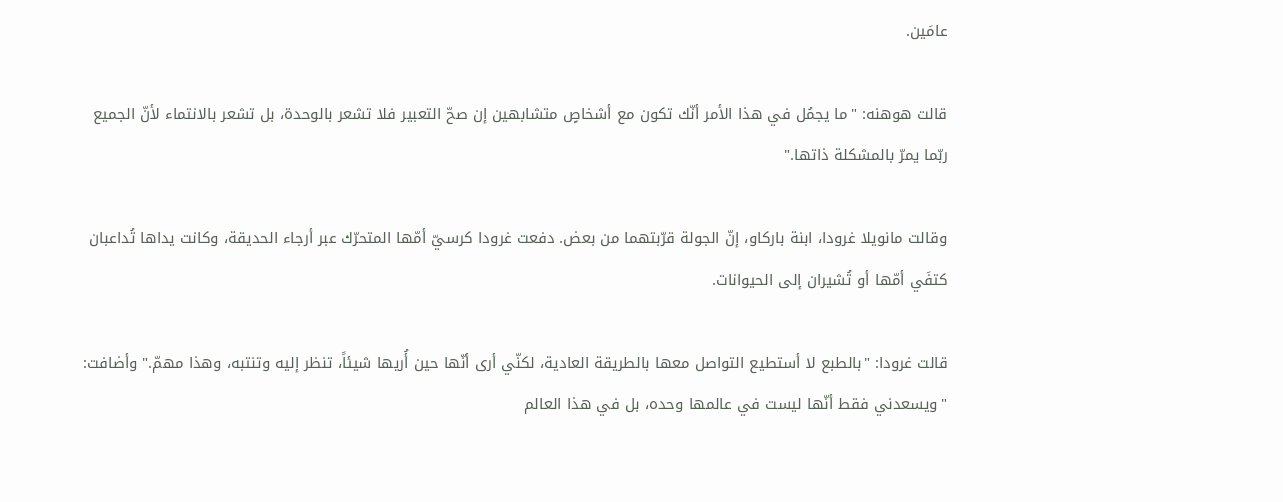عامَين.

قالت هوهنه: "ما يجمُل في هذا الأمر أنّك تكون مع أشخاصٍ متشابهين إن صحّ التعبير فلا تشعر بالوحدة، بل تشعر بالانتماء لأنّ الجميع ربّما يمرّ بالمشكلة ذاتها."

وقالت مانويلا غرودا، ابنة باركاو، إنّ الجولة قرّبتهما من بعض. دفعت غرودا كرسيّ أمّها المتحرّك عبر أرجاء الحديقة، وكانت يداها تُداعبان كتفَي أمّها أو تُشيران إلى الحيوانات.

قالت غرودا: "بالطبع لا أستطيع التواصل معها بالطريقة العادية، لكنّي أرى أنّها حين أُريها شيئاً، تنظر إليه وتنتبه، وهذا مهمّ." وأضافت: "ويسعدني فقط أنّها ليست في عالمها وحده، بل في هذا العالم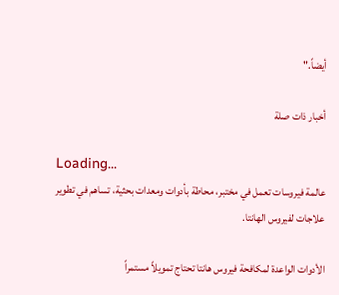أيضاً."

أخبار ذات صلة

Loading...
عالمة فيروسات تعمل في مختبر، محاطة بأدوات ومعدات بحثية، تساهم في تطوير علاجات لفيروس الهانتا.

الأدوات الواعدة لمكافحة فيروس هانتا تحتاج تمويلاً مستمراً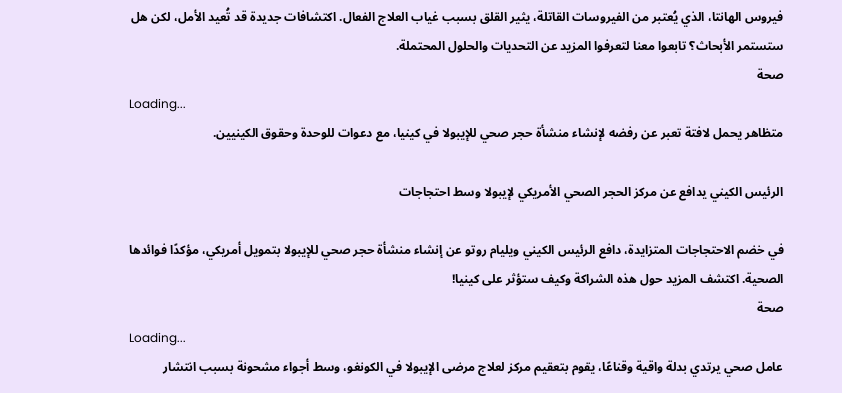فيروس الهانتا، الذي يُعتبر من الفيروسات القاتلة، يثير القلق بسبب غياب العلاج الفعال. اكتشافات جديدة قد تُعيد الأمل، لكن هل ستستمر الأبحاث؟ تابعوا معنا لتعرفوا المزيد عن التحديات والحلول المحتملة.
صحة
Loading...
متظاهر يحمل لافتة تعبر عن رفضه لإنشاء منشأة حجر صحي للإيبولا في كينيا، مع دعوات للوحدة وحقوق الكينيين.

الرئيس الكيني يدافع عن مركز الحجر الصحي الأمريكي لإيبولا وسط احتجاجات

في خضم الاحتجاجات المتزايدة، دافع الرئيس الكيني ويليام روتو عن إنشاء منشأة حجر صحي للإيبولا بتمويل أمريكي، مؤكدًا فوائدها الصحية. اكتشف المزيد حول هذه الشراكة وكيف ستؤثر على كينيا!
صحة
Loading...
عامل صحي يرتدي بدلة واقية وقناعًا، يقوم بتعقيم مركز لعلاج مرضى الإيبولا في الكونغو، وسط أجواء مشحونة بسبب انتشار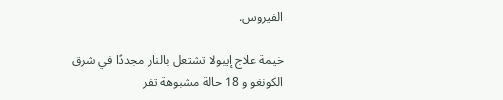الفيروس.

خيمة علاج إيبولا تشتعل بالنار مجددًا في شرق الكونغو و 18 حالة مشبوهة تفر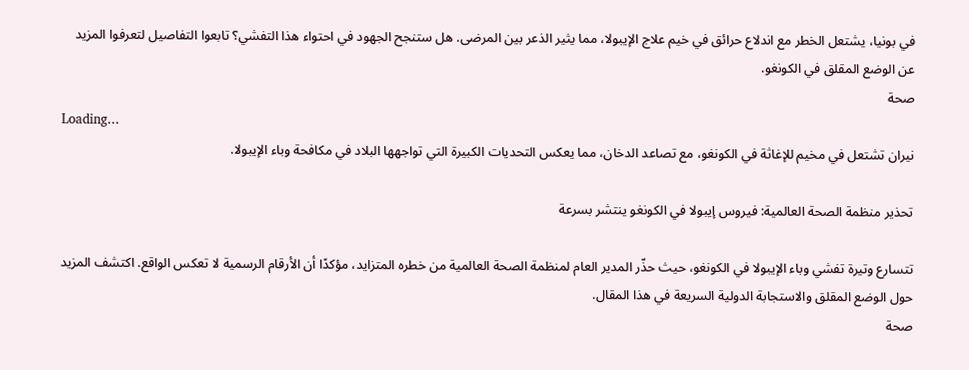في بونيا، يشتعل الخطر مع اندلاع حرائق في خيم علاج الإيبولا، مما يثير الذعر بين المرضى. هل ستنجح الجهود في احتواء هذا التفشي؟ تابعوا التفاصيل لتعرفوا المزيد عن الوضع المقلق في الكونغو.
صحة
Loading...
نيران تشتعل في مخيم للإغاثة في الكونغو، مع تصاعد الدخان، مما يعكس التحديات الكبيرة التي تواجهها البلاد في مكافحة وباء الإيبولا.

تحذير منظمة الصحة العالمية: فيروس إيبولا في الكونغو ينتشر بسرعة

تتسارع وتيرة تفشي وباء الإيبولا في الكونغو، حيث حذّر المدير العام لمنظمة الصحة العالمية من خطره المتزايد، مؤكدًا أن الأرقام الرسمية لا تعكس الواقع. اكتشف المزيد حول الوضع المقلق والاستجابة الدولية السريعة في هذا المقال.
صحة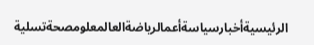الرئيسيةأخبارسياسةأعمالرياضةالعالمعلومصحةتسلية